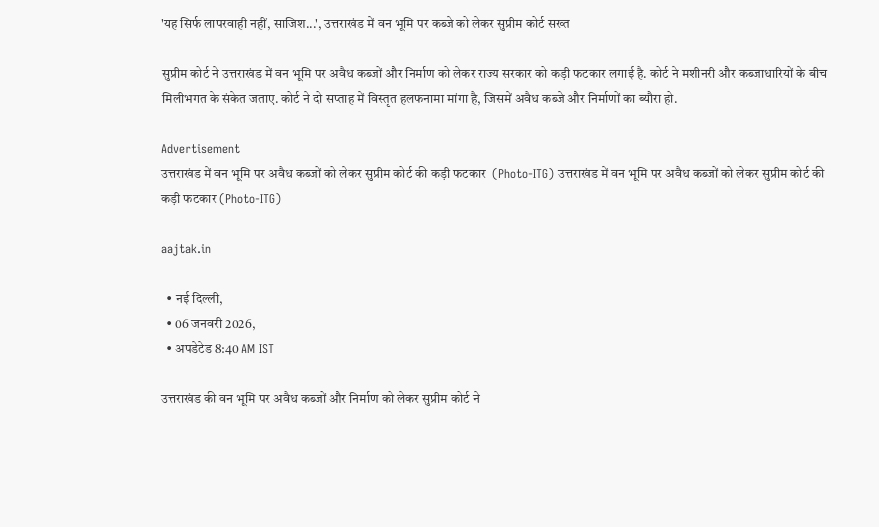'यह सिर्फ लापरवाही नहीं, साजिश...', उत्तराखंड में वन भूमि पर कब्जे को लेकर सुप्रीम कोर्ट सख्त

सुप्रीम कोर्ट ने उत्तराखंड में वन भूमि पर अवैध कब्जों और निर्माण को लेकर राज्य सरकार को कड़ी फटकार लगाई है. कोर्ट ने मशीनरी और कब्जाधारियों के बीच मिलीभगत के संकेत जताए. कोर्ट ने दो सप्ताह में विस्तृत हलफनामा मांगा है, जिसमें अवैध कब्जे और निर्माणों का ब्यौरा हो.

Advertisement
उत्तराखंड में वन भूमि पर अवैध कब्जों को लेकर सुप्रीम कोर्ट की कड़ी फटकार  (Photo-ITG) उत्तराखंड में वन भूमि पर अवैध कब्जों को लेकर सुप्रीम कोर्ट की कड़ी फटकार (Photo-ITG)

aajtak.in

  • नई दिल्ली,
  • 06 जनवरी 2026,
  • अपडेटेड 8:40 AM IST

उत्तराखंड की वन भूमि पर अवैध कब्जों और निर्माण को लेकर सुप्रीम कोर्ट ने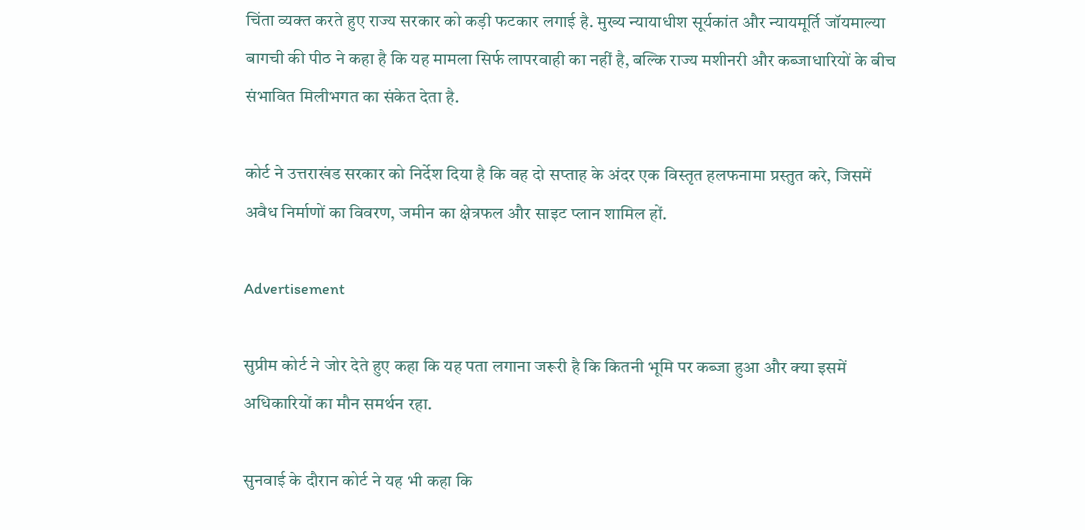चिंता व्यक्त करते हुए राज्य सरकार को कड़ी फटकार लगाई है. मुख्य न्यायाधीश सूर्यकांत और न्यायमूर्ति जॉयमाल्या बागची की पीठ ने कहा है कि यह मामला सिर्फ लापरवाही का नहीं है, बल्कि राज्य मशीनरी और कब्जाधारियों के बीच संभावित मिलीभगत का संकेत देता है.

कोर्ट ने उत्तराखंड सरकार को निर्देश दिया है कि वह दो सप्ताह के अंदर एक विस्तृत हलफनामा प्रस्तुत करे, जिसमें अवैध निर्माणों का विवरण, जमीन का क्षेत्रफल और साइट प्लान शामिल हों.

Advertisement

सुप्रीम कोर्ट ने जोर देते हुए कहा कि यह पता लगाना जरूरी है कि कितनी भूमि पर कब्जा हुआ और क्या इसमें अधिकारियों का मौन समर्थन रहा.

सुनवाई के दौरान कोर्ट ने यह भी कहा कि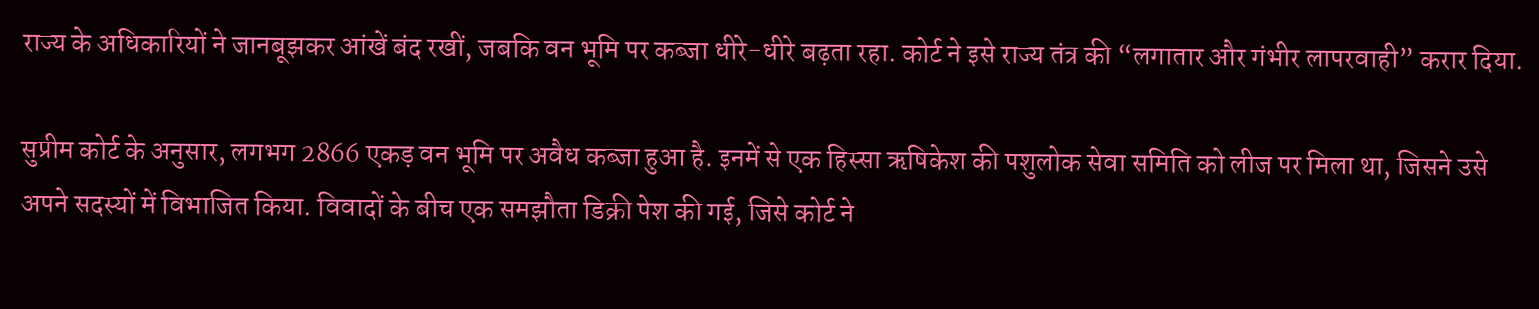राज्य के अधिकारियों ने जानबूझकर आंखें बंद रखीं, जबकि वन भूमि पर कब्जा धीरे-धीरे बढ़ता रहा. कोर्ट ने इसे राज्य तंत्र की “लगातार और गंभीर लापरवाही” करार दिया.

सुप्रीम कोर्ट के अनुसार, लगभग 2866 एकड़ वन भूमि पर अवैध कब्जा हुआ है. इनमें से एक हिस्सा ऋषिकेश की पशुलोक सेवा समिति को लीज पर मिला था, जिसने उसे अपने सदस्यों में विभाजित किया. विवादों के बीच एक समझौता डिक्री पेश की गई, जिसे कोर्ट ने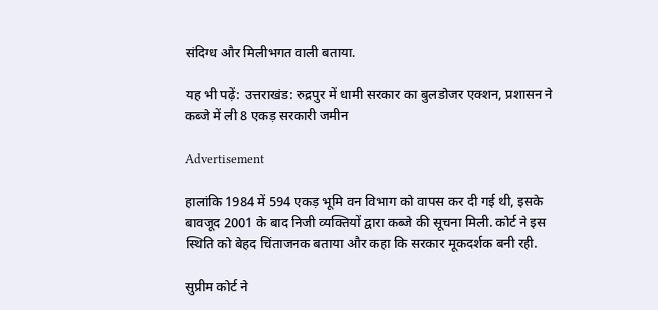संदिग्ध और मिलीभगत वाली बताया.

यह भी पढ़ें: उत्तराखंड: रुद्रपुर में धामी सरकार का बुलडोजर एक्शन, प्रशासन ने कब्जे में ली 8 एकड़ सरकारी जमीन

Advertisement

हालांकि 1984 में 594 एकड़ भूमि वन विभाग को वापस कर दी गई थी, इसके बावजूद 2001 के बाद निजी व्यक्तियों द्वारा कब्जे की सूचना मिली. कोर्ट ने इस स्थिति को बेहद चिंताजनक बताया और कहा कि सरकार मूकदर्शक बनी रही.

सुप्रीम कोर्ट ने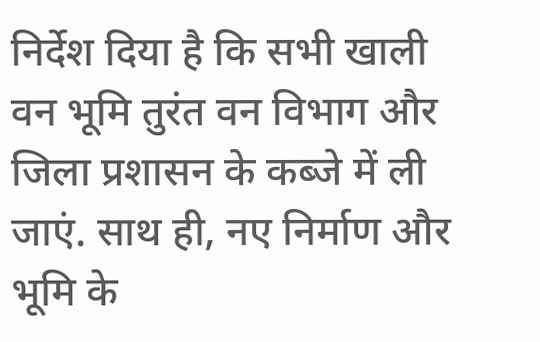निर्देश दिया है कि सभी खाली वन भूमि तुरंत वन विभाग और जिला प्रशासन के कब्जे में ली जाएं. साथ ही, नए निर्माण और भूमि के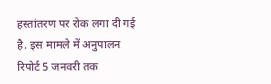हस्तांतरण पर रोक लगा दी गई है. इस मामले में अनुपालन रिपोर्ट 5 जनवरी तक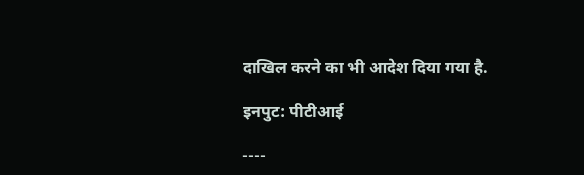दाखिल करने का भी आदेश दिया गया है.

इनपुट: पीटीआई

----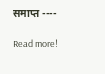समाप्त ----

Read more!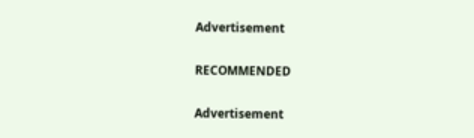Advertisement

RECOMMENDED

Advertisement